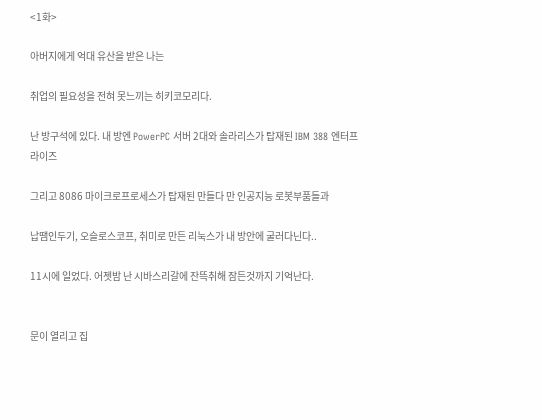<1화>

아버지에게 억대 유산을 받은 나는

취업의 필요성을 전혀 못느끼는 히키코모리다.

난 방구석에 있다. 내 방엔 PowerPC 서버 2대와 솔라리스가 탑재된 IBM 388 엔터프라이즈

그리고 8086 마이크로프로세스가 탑재된 만들다 만 인공지능 로봇부품들과

납땜인두기, 오슬로스코프, 취미로 만든 리눅스가 내 방안에 굴러다닌다..

11시에 일었다. 어젯밤 난 시바스리갈에 잔뜩취해 잠든것까지 기억난다.


문이 열리고 집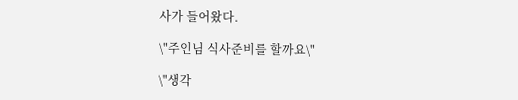사가 들어왔다.

\"주인님 식사준비를 할까요\"

\"생각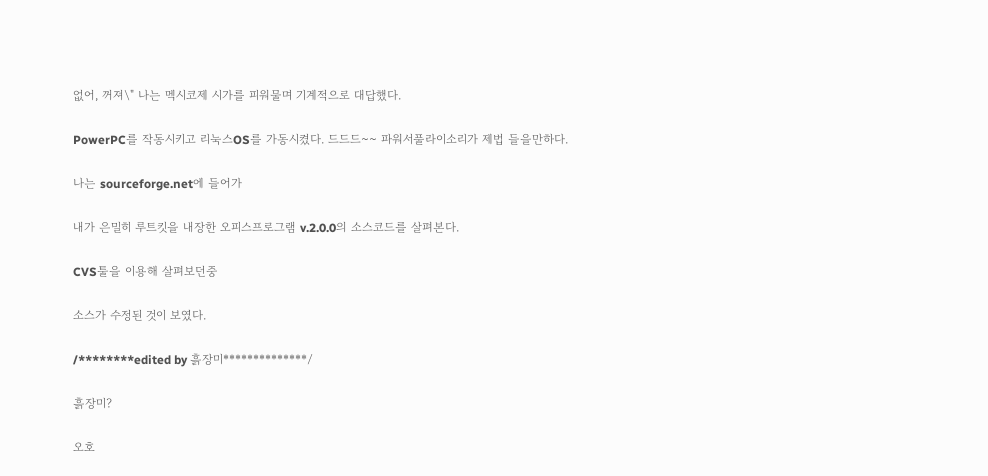없어, 꺼져\" 나는 멕시코제 시가를 피워물며 기계적으로 대답했다.

PowerPC를 작동시키고 리눅스OS를 가동시켰다. 드드드~~ 파워서풀라이소리가 제법 들을만하다.

나는 sourceforge.net에 들어가

내가 은밀히 루트킷을 내장한 오피스프로그램 v.2.0.0의 소스코드를 살펴본다.

CVS툴을 이용해 살펴보던중

소스가 수정된 것이 보였다.

/********edited by 흙장미**************/

흙장미?

오호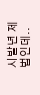시발년 제법인데..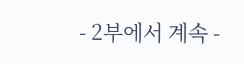- 2부에서 계속 -